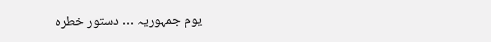یوم جمہوریہ … دستور خطرہ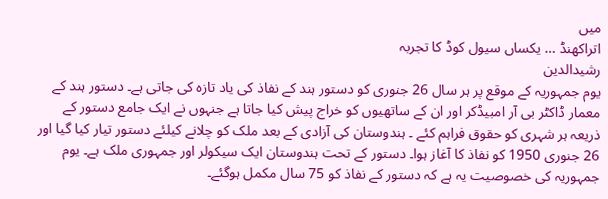میں
اتراکھنڈ … یکساں سیول کوڈ کا تجربہ
رشیدالدین
یوم جمہوریہ کے موقع پر ہر سال 26 جنوری کو دستور ہند کے نفاذ کی یاد تازہ کی جاتی ہے۔ دستور ہند کے معمار ڈاکٹر بی آر امبیڈکر اور ان کے ساتھیوں کو خراج پیش کیا جاتا ہے جنہوں نے ایک جامع دستور کے ذریعہ ہر شہری کو حقوق فراہم کئے ۔ ہندوستان کی آزادی کے بعد ملک کو چلانے کیلئے دستور تیار کیا گیا اور 26 جنوری 1950 کو نفاذ کا آغاز ہوا۔ دستور کے تحت ہندوستان ایک سیکولر اور جمہوری ملک ہے۔ یوم جمہوریہ کی خصوصیت یہ ہے کہ دستور کے نفاذ کو 75 سال مکمل ہوگئے۔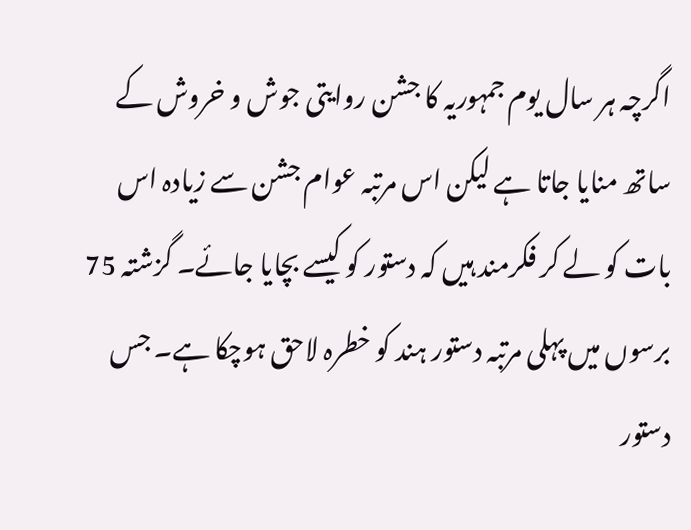اگرچہ ہر سال یوم جمہوریہ کا جشن روایتی جوش و خروش کے ساتھ منایا جاتا ہے لیکن اس مرتبہ عوام جشن سے زیادہ اس بات کو لے کر فکرمند ہیں کہ دستور کو کیسے بچایا جائے۔ گزشتہ 75 برسوں میں پہلی مرتبہ دستور ہند کو خطرہ لاحق ہوچکا ہے۔ جس دستور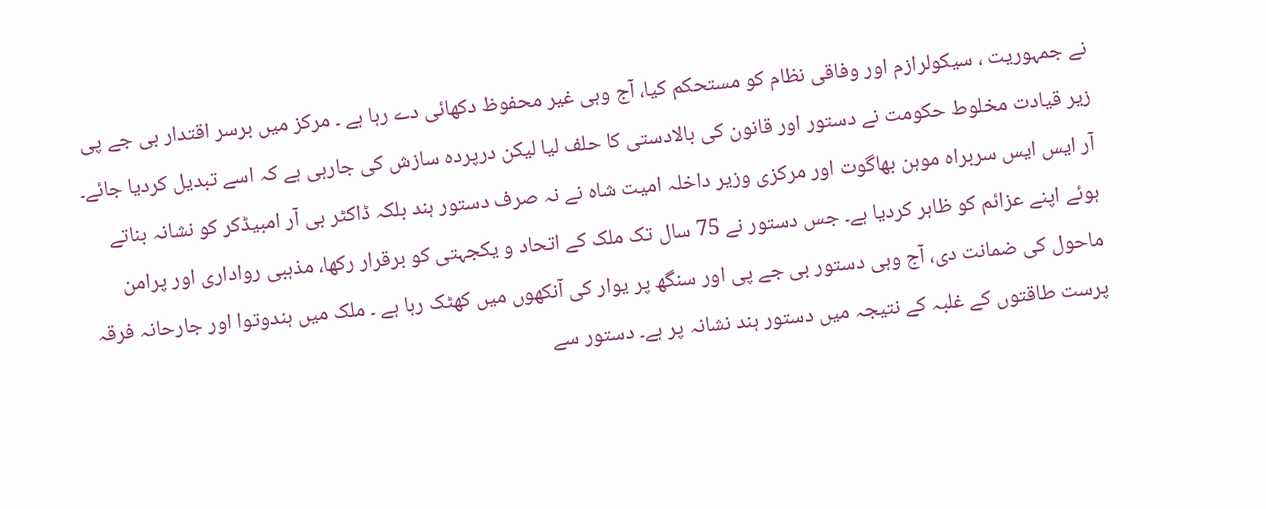نے جمہوریت ، سیکولرازم اور وفاقی نظام کو مستحکم کیا، آج وہی غیر محفوظ دکھائی دے رہا ہے ۔ مرکز میں برسر اقتدار بی جے پی زیر قیادت مخلوط حکومت نے دستور اور قانون کی بالادستی کا حلف لیا لیکن درپردہ سازش کی جارہی ہے کہ اسے تبدیل کردیا جائے۔ آر ایس ایس سربراہ موہن بھاگوت اور مرکزی وزیر داخلہ امیت شاہ نے نہ صرف دستور ہند بلکہ ڈاکٹر بی آر امبیڈکر کو نشانہ بناتے ہوئے اپنے عزائم کو ظاہر کردیا ہے۔ جس دستور نے 75 سال تک ملک کے اتحاد و یکجہتی کو برقرار رکھا، مذہبی رواداری اور پرامن ماحول کی ضمانت دی، آج وہی دستور بی جے پی اور سنگھ پر یوار کی آنکھوں میں کھٹک رہا ہے ۔ ملک میں ہندوتوا اور جارحانہ فرقہ پرست طاقتوں کے غلبہ کے نتیجہ میں دستور ہند نشانہ پر ہے۔ دستور سے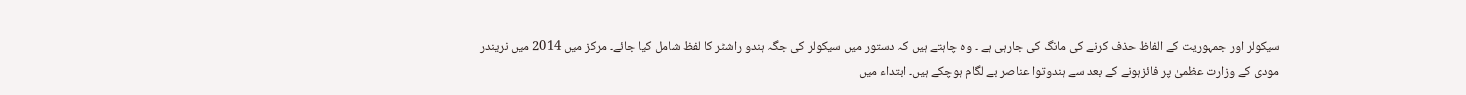سیکولر اور جمہوریت کے الفاظ حذف کرنے کی مانگ کی جارہی ہے ۔ وہ چاہتے ہیں کہ دستور میں سیکولر کی جگہ ہندو راشٹر کا لفظ شامل کیا جائے۔ مرکز میں 2014 میں نریندر مودی کے وزارت عظمیٰ پر فائزہونے کے بعد سے ہندوتوا عناصر بے لگام ہوچکے ہیں۔ ابتداء میں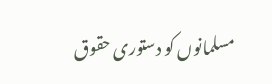مسلمانوں کو دستوری حقوق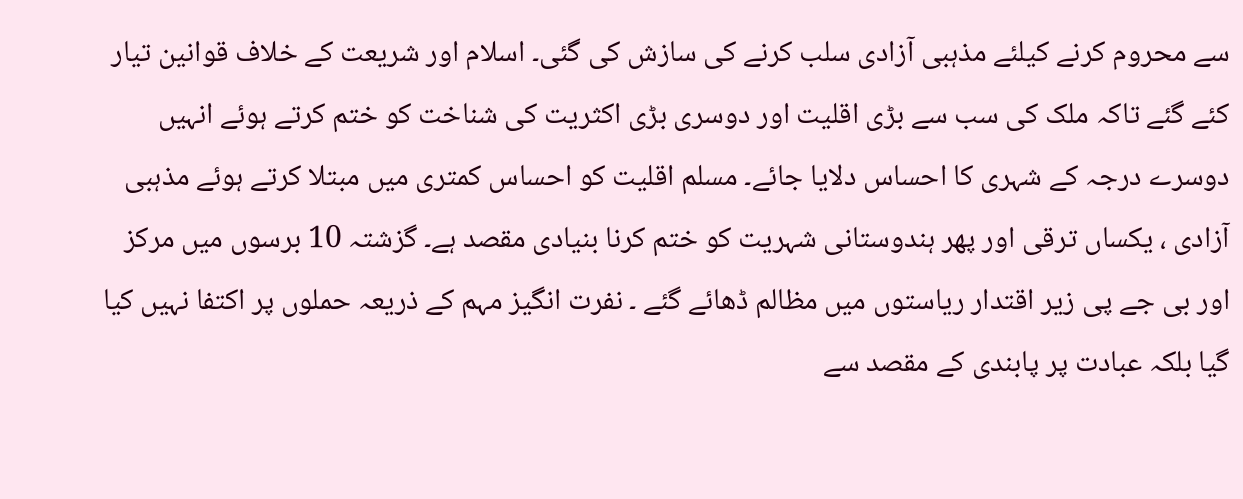سے محروم کرنے کیلئے مذہبی آزادی سلب کرنے کی سازش کی گئی۔ اسلام اور شریعت کے خلاف قوانین تیار کئے گئے تاکہ ملک کی سب سے بڑی اقلیت اور دوسری بڑی اکثریت کی شناخت کو ختم کرتے ہوئے انہیں دوسرے درجہ کے شہری کا احساس دلایا جائے۔ مسلم اقلیت کو احساس کمتری میں مبتلا کرتے ہوئے مذہبی آزادی ، یکساں ترقی اور پھر ہندوستانی شہریت کو ختم کرنا بنیادی مقصد ہے۔ گزشتہ 10 برسوں میں مرکز اور بی جے پی زیر اقتدار ریاستوں میں مظالم ڈھائے گئے ۔ نفرت انگیز مہم کے ذریعہ حملوں پر اکتفا نہیں کیا گیا بلکہ عبادت پر پابندی کے مقصد سے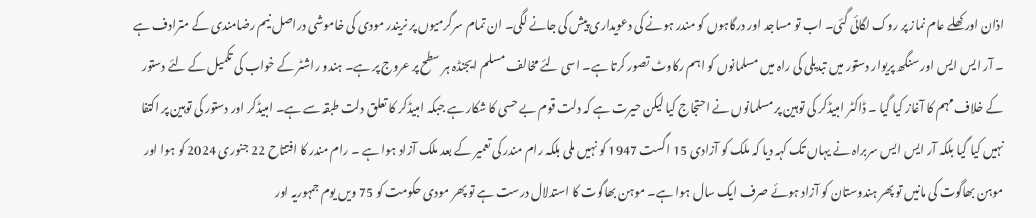اذان اور کھلے عام نماز پر روک لگائی گئی۔ اب تو مساجد اور درگاہوں کو مندر ہونے کی دعویداری پیش کی جانے لگی۔ ان تمام سرگرمیوں پر نریندر مودی کی خاموشی دراصل نیم رضامندی کے مترادف ہے ۔ آر ایس ایس اور سنگھ پریوار دستور میں تبدیلی کی راہ میں مسلمانوں کو اہم رکاوٹ تصور کرتا ہے۔ اسی لئے مخالف مسلم ایجنڈہ ہر سطح پر عروج پر ہے۔ ہندو راشٹر کے خواب کی تکمیل کے لئے دستور کے خلاف مہم کا آغاز کیا گیا ۔ ڈاکٹر امبیڈکر کی توہین پر مسلمانوں نے احتجاج کیا لیکن حیرت ہے کہ دلت قوم بے حسی کا شکار ہے جبکہ امبیڈکر کا تعلق دلت طبقہ سے ہے۔ امبیڈکر اور دستور کی توہین پر اکتفا نہیں کیا گیا بلکہ آر ایس ایس سربراہ نے یہاں تک کہہ دیا کہ ملک کو آزادی 15 اگست 1947 کو نہیں ملی بلکہ رام مندر کی تعمیر کے بعد ملک آزاد ہوا ہے ۔ رام مندر کا افتتاح 22 جنوری 2024 کو ہوا اور موہن بھاگوت کی مانیں تو پھر ہندوستان کو آزاد ہوئے صرف ایک سال ہوا ہے۔ موہن بھاگوت کا استدلال درست ہے تو پھر مودی حکومت کو 75 ویں یوم جمہوریہ اور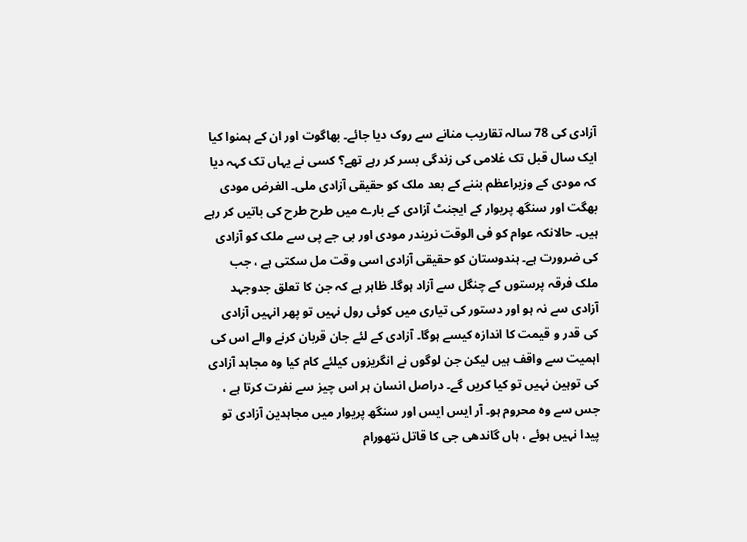آزادی کی 78 سالہ تقاریب منانے سے روک دیا جائے۔ بھاگوت اور ان کے ہمنوا کیا ایک سال قبل تک غلامی کی زندگی بسر کر رہے تھے؟ کسی نے یہاں تک کہہ دیا کہ مودی کے وزیراعظم بننے کے بعد ملک کو حقیقی آزادی ملی۔ الغرض مودی بھگت اور سنگھ پریوار کے ایجنٹ آزادی کے بارے میں طرح طرح کی باتیں کر رہے ہیں۔ حالانکہ عوام کو فی الوقت نریندر مودی اور بی جے پی سے ملک کو آزادی کی ضرورت ہے۔ ہندوستان کو حقیقی آزادی اسی وقت مل سکتی ہے ، جب ملک فرقہ پرستوں کے چنگل سے آزاد ہوگا۔ ظاہر ہے کہ جن کا تعلق جدوجہد آزادی سے نہ ہو اور دستور کی تیاری میں کوئی رول نہیں تو پھر انہیں آزادی کی قدر و قیمت کا اندازہ کیسے ہوگا۔ آزادی کے لئے جان قربان کرنے والے اس کی اہمیت سے واقف ہیں لیکن جن لوگوں نے انگریزوں کیلئے کام کیا وہ مجاہد آزادی کی توہین نہیں تو کیا کریں گے۔ دراصل انسان ہر اس چیز سے نفرت کرتا ہے ، جس سے وہ محروم ہو۔ آر ایس ایس اور سنگھ پریوار میں مجاہدین آزادی تو پیدا نہیں ہوئے ، ہاں گاندھی جی کا قاتل نتھورام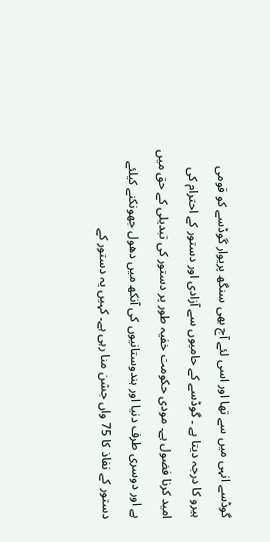گوڈسے انہی میں سے تھا اور اسی لئے آج بھی سنگھ پریوار گوڈسے کو قومی ہیرو کا درجہ دیتا ہے ۔ گوڈسے کے حامیوں سے آزادی اور دستور کے احترام کی امید کرنا فضول ہے۔ مودی حکومت خفیہ طور پر دستور کی تبدیلی کے حق میں ہے اور دوسری طرف دنیا اور ہندوستانیوں کی آنکھ میں دھول جھونکنے کیلئے دستور کے نفاذ کا 75 واں جشن منا رہی ہے۔ کہیں یہ دستور کے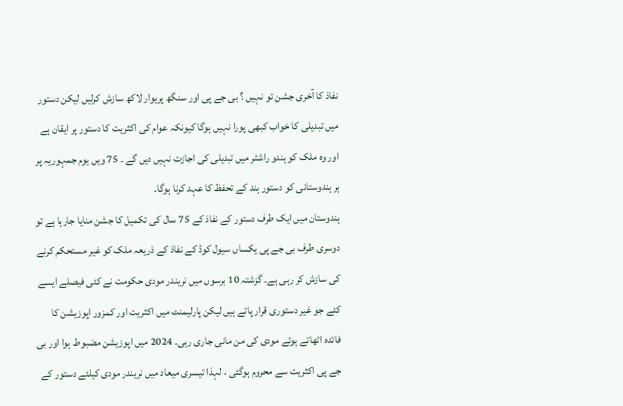نفاذ کا آخری جشن تو نہیں ؟ بی جے پی اور سنگھ پریوار لاکھ سازش کرلیں لیکن دستور میں تبدیلی کا خواب کبھی پورا نہیں ہوگا کیونکہ عوام کی اکثریت کا دستور پر ایقان ہے اور وہ ملک کو ہندو راشٹر میں تبدیلی کی اجازت نہیں دیں گے ۔ 75 ویں یوم جمہوریہ پر ہر ہندوستانی کو دستور ہند کے تحفظ کا عہد کرنا ہوگا۔
ہندوستان میں ایک طرف دستور کے نفاذ کے 75 سال کی تکمیل کا جشن منایا جارہا ہے تو دوسری طرف بی جے پی یکساں سیول کوڈ کے نفاذ کے ذریعہ ملک کو غیر مستحکم کرنے کی سازش کر رہی ہے۔ گزشتہ 10 برسوں میں نریندر مودی حکومت نے کئی فیصلے ایسے کئے جو غیر دستوری قرار پاتے ہیں لیکن پارلیمنٹ میں اکثریت اور کمزور اپوزیشن کا فائدہ اٹھاتے ہوئے مودی کی من مانی جاری رہی۔ 2024 میں اپوزیشن مضبوط ہوا اور بی جے پی اکثریت سے محروم ہوگئی ، لہذا تیسری میعاد میں نریندر مودی کیلئے دستور کے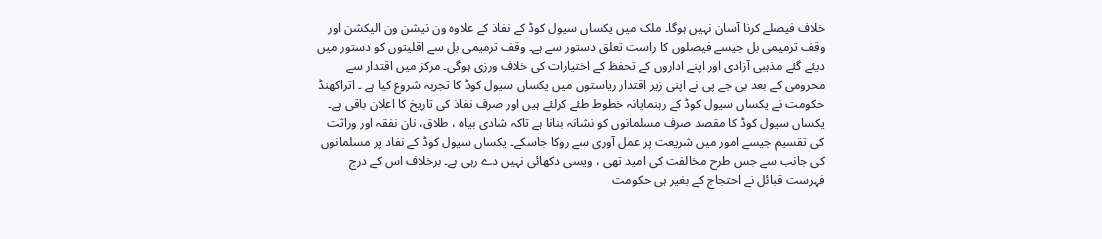خلاف فیصلے کرنا آسان نہیں ہوگا۔ ملک میں یکساں سیول کوڈ کے نفاذ کے علاوہ ون نیشن ون الیکشن اور وقف ترمیمی بل جیسے فیصلوں کا راست تعلق دستور سے ہے۔ وقف ترمیمی بل سے اقلیتوں کو دستور میں دیئے گئے مذہبی آزادی اور اپنے اداروں کے تحفظ کے اختیارات کی خلاف ورزی ہوگی۔ مرکز میں اقتدار سے محرومی کے بعد بی جے پی نے اپنی زیر اقتدار ریاستوں میں یکساں سیول کوڈ کا تجربہ شروع کیا ہے ۔ اتراکھنڈ حکومت نے یکساں سیول کوڈ کے رہنمایانہ خطوط طئے کرلئے ہیں اور صرف نفاذ کی تاریخ کا اعلان باقی ہے۔ یکساں سیول کوڈ کا مقصد صرف مسلمانوں کو نشانہ بنانا ہے تاکہ شادی بیاہ ، طلاق، نان نفقہ اور وراثت کی تقسیم جیسے امور میں شریعت پر عمل آوری سے روکا جاسکے۔ یکساں سیول کوڈ کے نفاد پر مسلمانوں کی جانب سے جس طرح مخالفت کی امید تھی ، ویسی دکھائی نہیں دے رہی ہے۔ برخلاف اس کے درج فہرست قبائل نے احتجاج کے بغیر ہی حکومت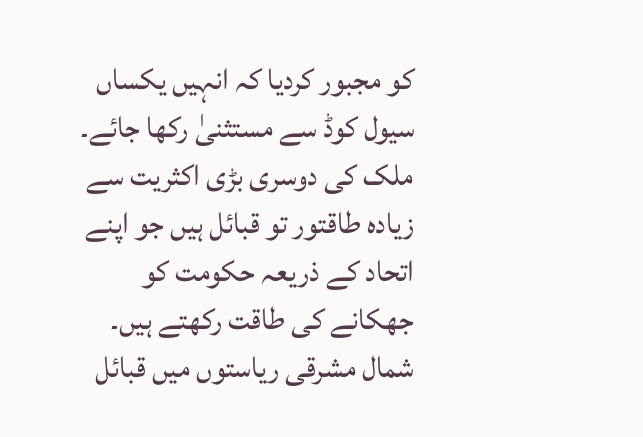کو مجبور کردیا کہ انہیں یکساں سیول کوڈ سے مستثنیٰ رکھا جائے۔ ملک کی دوسری بڑی اکثریت سے زیادہ طاقتور تو قبائل ہیں جو اپنے اتحاد کے ذریعہ حکومت کو جھکانے کی طاقت رکھتے ہیں۔ شمال مشرقی ریاستوں میں قبائل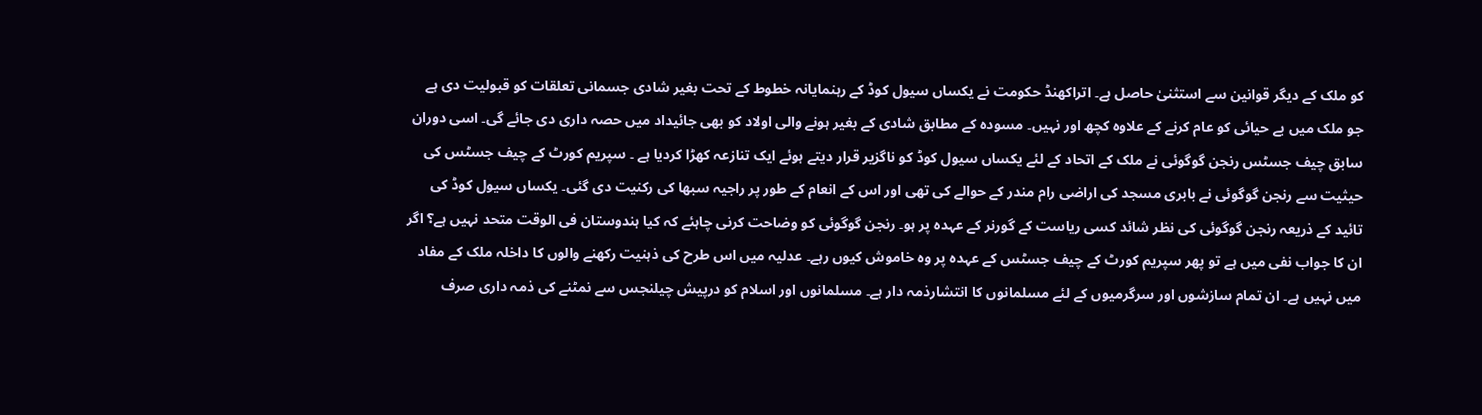کو ملک کے دیگر قوانین سے استثنیٰ حاصل ہے۔ اتراکھنڈ حکومت نے یکساں سیول کوڈ کے رہنمایانہ خطوط کے تحت بغیر شادی جسمانی تعلقات کو قبولیت دی ہے جو ملک میں بے حیائی کو عام کرنے کے علاوہ کچھ اور نہیں۔ مسودہ کے مطابق شادی کے بغیر ہونے والی اولاد کو بھی جائیداد میں حصہ داری دی جائے گی۔ اسی دوران سابق چیف جسٹس رنجن گوگوئی نے ملک کے اتحاد کے لئے یکساں سیول کوڈ کو ناگزیر قرار دیتے ہوئے ایک تنازعہ کھڑا کردیا ہے ۔ سپریم کورٹ کے چیف جسٹس کی حیثیت سے رنجن گوگوئی نے بابری مسجد کی اراضی رام مندر کے حوالے کی تھی اور اس کے انعام کے طور پر راجیہ سبھا کی رکنیت دی گئی۔ یکساں سیول کوڈ کی تائید کے ذریعہ رنجن گوگوئی کی نظر شائد کسی ریاست کے گورنر کے عہدہ پر ہو۔ رنجن گوگوئی کو وضاحت کرنی چاہئے کہ کیا ہندوستان فی الوقت متحد نہیں ہے؟ اگر ان کا جواب نفی میں ہے تو پھر سپریم کورٹ کے چیف جسٹس کے عہدہ پر وہ خاموش کیوں رہے۔ عدلیہ میں اس طرح کی ذہنیت رکھنے والوں کا داخلہ ملک کے مفاد میں نہیں ہے۔ ان تمام سازشوں اور سرگرمیوں کے لئے مسلمانوں کا انتشارذمہ دار ہے۔ مسلمانوں اور اسلام کو درپیش چیلنجس سے نمٹنے کی ذمہ داری صرف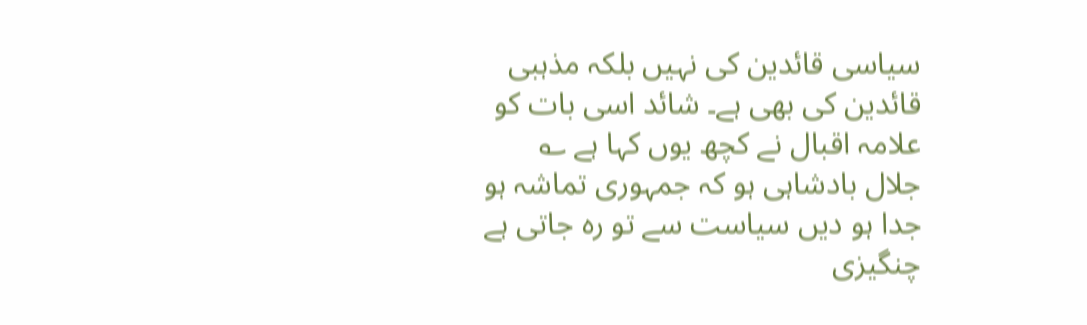سیاسی قائدین کی نہیں بلکہ مذہبی قائدین کی بھی ہے۔ شائد اسی بات کو علامہ اقبال نے کچھ یوں کہا ہے ؎
جلال بادشاہی ہو کہ جمہوری تماشہ ہو
جدا ہو دیں سیاست سے تو رہ جاتی ہے چنگیزی